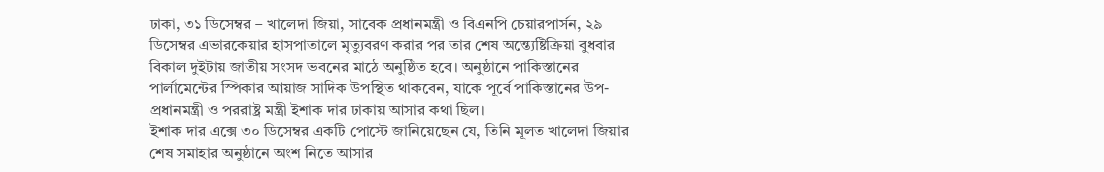ঢাকা, ৩১ ডিসেম্বর – খালেদা জিয়া, সাবেক প্রধানমন্ত্রী ও বিএনপি চেয়ারপার্সন, ২৯ ডিসেম্বর এভারকেয়ার হাসপাতালে মৃত্যুবরণ করার পর তার শেষ অন্ত্যেষ্টিক্রিয়া বুধবার বিকাল দুইটায় জাতীয় সংসদ ভবনের মাঠে অনুষ্ঠিত হবে। অনুষ্ঠানে পাকিস্তানের পার্লামেন্টের স্পিকার আয়াজ সাদিক উপস্থিত থাকবেন, যাকে পূর্বে পাকিস্তানের উপ-প্রধানমন্ত্রী ও পররাষ্ট্র মন্ত্রী ইশাক দার ঢাকায় আসার কথা ছিল।
ইশাক দার এক্সে ৩০ ডিসেম্বর একটি পোস্টে জানিয়েছেন যে, তিনি মূলত খালেদা জিয়ার শেষ সমাহার অনুষ্ঠানে অংশ নিতে আসার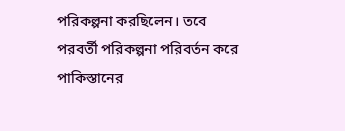পরিকল্পনা করছিলেন। তবে পরবর্তী পরিকল্পনা পরিবর্তন করে পাকিস্তানের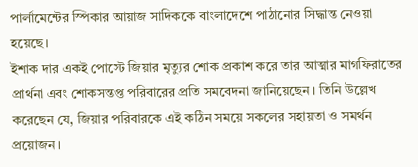পার্লামেন্টের স্পিকার আয়াজ সাদিককে বাংলাদেশে পাঠানোর সিদ্ধান্ত নেওয়া হয়েছে।
ইশাক দার একই পোস্টে জিয়ার মৃত্যুর শোক প্রকাশ করে তার আত্মার মাগফিরাতের প্রার্থনা এবং শোকসন্তপ্ত পরিবারের প্রতি সমবেদনা জানিয়েছেন। তিনি উল্লেখ করেছেন যে, জিয়ার পরিবারকে এই কঠিন সময়ে সকলের সহায়তা ও সমর্থন প্রয়োজন।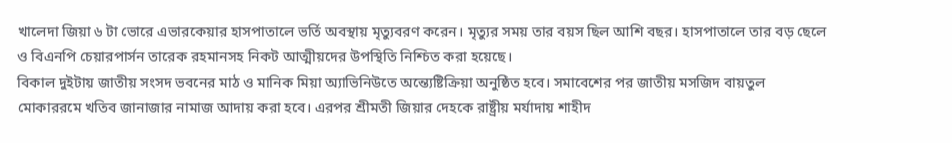খালেদা জিয়া ৬ টা ভোরে এভারকেয়ার হাসপাতালে ভর্তি অবস্থায় মৃত্যুবরণ করেন। মৃত্যুর সময় তার বয়স ছিল আশি বছর। হাসপাতালে তার বড় ছেলে ও বিএনপি চেয়ারপার্সন তারেক রহমানসহ নিকট আত্মীয়দের উপস্থিতি নিশ্চিত করা হয়েছে।
বিকাল দুইটায় জাতীয় সংসদ ভবনের মাঠ ও মানিক মিয়া অ্যাভিনিউতে অন্ত্যেষ্টিক্রিয়া অনুষ্ঠিত হবে। সমাবেশের পর জাতীয় মসজিদ বায়তুল মোকাররমে খতিব জানাজার নামাজ আদায় করা হবে। এরপর শ্রীমতী জিয়ার দেহকে রাষ্ট্রীয় মর্যাদায় শাহীদ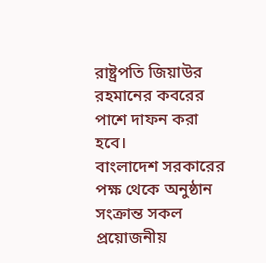রাষ্ট্রপতি জিয়াউর রহমানের কবরের পাশে দাফন করা হবে।
বাংলাদেশ সরকারের পক্ষ থেকে অনুষ্ঠান সংক্রান্ত সকল প্রয়োজনীয়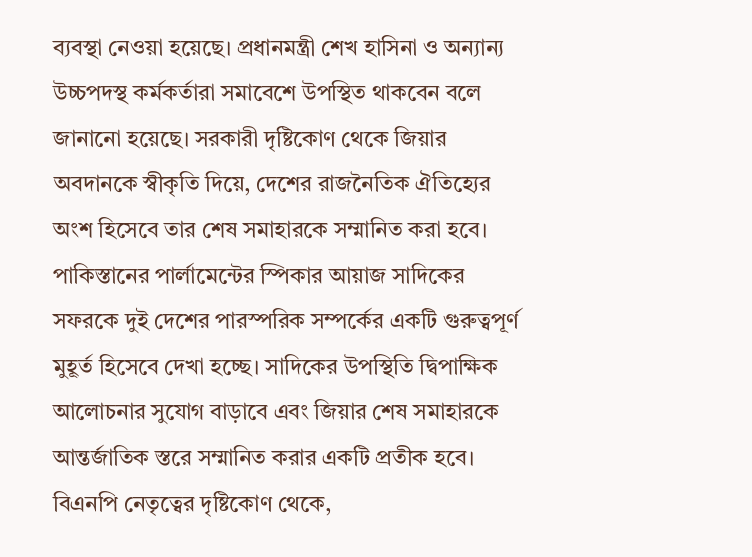ব্যবস্থা নেওয়া হয়েছে। প্রধানমন্ত্রী শেখ হাসিনা ও অন্যান্য উচ্চপদস্থ কর্মকর্তারা সমাবেশে উপস্থিত থাকবেন বলে জানানো হয়েছে। সরকারী দৃষ্টিকোণ থেকে জিয়ার অবদানকে স্বীকৃতি দিয়ে, দেশের রাজনৈতিক ঐতিহ্যের অংশ হিসেবে তার শেষ সমাহারকে সম্মানিত করা হবে।
পাকিস্তানের পার্লামেন্টের স্পিকার আয়াজ সাদিকের সফরকে দুই দেশের পারস্পরিক সম্পর্কের একটি গুরুত্বপূর্ণ মুহূর্ত হিসেবে দেখা হচ্ছে। সাদিকের উপস্থিতি দ্বিপাক্ষিক আলোচনার সুযোগ বাড়াবে এবং জিয়ার শেষ সমাহারকে আন্তর্জাতিক স্তরে সম্মানিত করার একটি প্রতীক হবে।
বিএনপি নেতৃত্বের দৃষ্টিকোণ থেকে,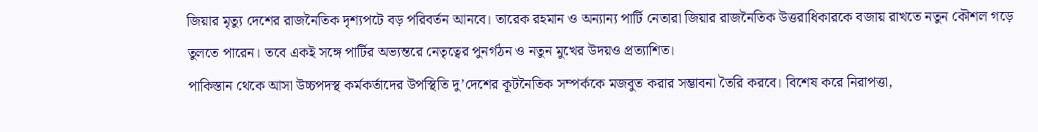জিয়ার মৃত্যু দেশের রাজনৈতিক দৃশ্যপটে বড় পরিবর্তন আনবে। তারেক রহমান ও অন্যান্য পার্টি নেতারা জিয়ার রাজনৈতিক উত্তরাধিকারকে বজায় রাখতে নতুন কৌশল গড়ে তুলতে পারেন। তবে একই সঙ্গে পার্টির অভ্যন্তরে নেতৃত্বের পুনর্গঠন ও নতুন মুখের উদয়ও প্রত্যাশিত।
পাকিস্তান থেকে আসা উচ্চপদস্থ কর্মকর্তাদের উপস্থিতি দু’দেশের কূটনৈতিক সম্পর্ককে মজবুত করার সম্ভাবনা তৈরি করবে। বিশেষ করে নিরাপত্তা,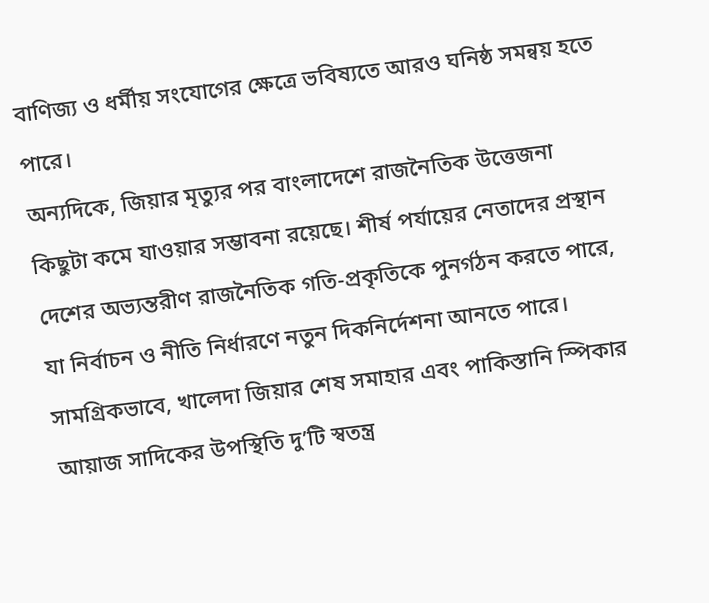বাণিজ্য ও ধর্মীয় সংযোগের ক্ষেত্রে ভবিষ্যতে আরও ঘনিষ্ঠ সমন্বয় হতে পারে।
অন্যদিকে, জিয়ার মৃত্যুর পর বাংলাদেশে রাজনৈতিক উত্তেজনা কিছুটা কমে যাওয়ার সম্ভাবনা রয়েছে। শীর্ষ পর্যায়ের নেতাদের প্রস্থান দেশের অভ্যন্তরীণ রাজনৈতিক গতি-প্রকৃতিকে পুনর্গঠন করতে পারে, যা নির্বাচন ও নীতি নির্ধারণে নতুন দিকনির্দেশনা আনতে পারে।
সামগ্রিকভাবে, খালেদা জিয়ার শেষ সমাহার এবং পাকিস্তানি স্পিকার আয়াজ সাদিকের উপস্থিতি দু’টি স্বতন্ত্র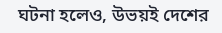ঘটনা হলেও, উভয়ই দেশের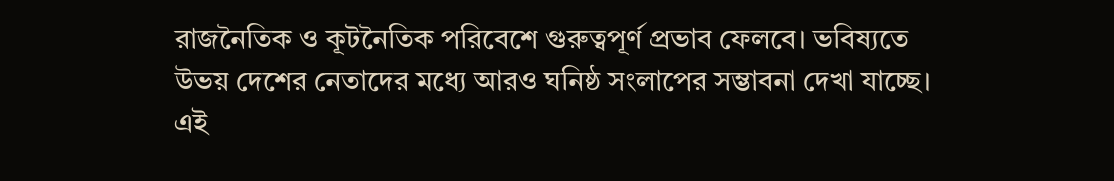রাজনৈতিক ও কূটনৈতিক পরিবেশে গুরুত্বপূর্ণ প্রভাব ফেলবে। ভবিষ্যতে উভয় দেশের নেতাদের মধ্যে আরও ঘনিষ্ঠ সংলাপের সম্ভাবনা দেখা যাচ্ছে।
এই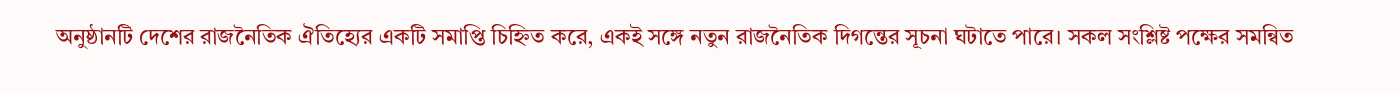অনুষ্ঠানটি দেশের রাজনৈতিক ঐতিহ্যের একটি সমাপ্তি চিহ্নিত করে, একই সঙ্গে নতুন রাজনৈতিক দিগন্তের সূচনা ঘটাতে পারে। সকল সংশ্লিষ্ট পক্ষের সমন্বিত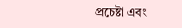প্রচেষ্টা এবং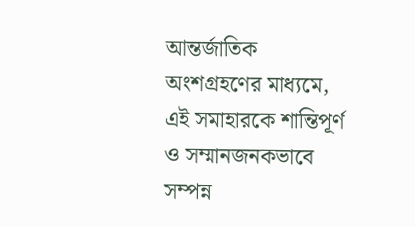আন্তর্জাতিক অংশগ্রহণের মাধ্যমে, এই সমাহারকে শান্তিপূর্ণ ও সম্মানজনকভাবে সম্পন্ন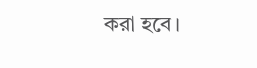করা হবে।